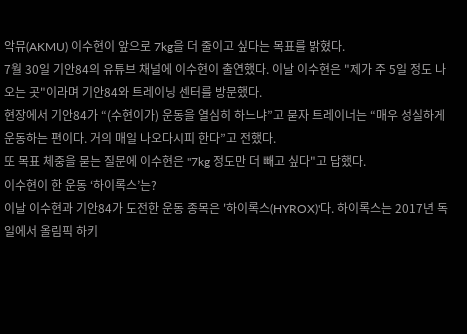악뮤(AKMU) 이수현이 앞으로 7kg을 더 줄이고 싶다는 목표를 밝혔다.
7월 30일 기안84의 유튜브 채널에 이수현이 출연했다. 이날 이수현은 "제가 주 5일 정도 나오는 곳"이라며 기안84와 트레이닝 센터를 방문했다.
현장에서 기안84가 “(수현이가) 운동을 열심히 하느냐”고 묻자 트레이너는 “매우 성실하게 운동하는 편이다. 거의 매일 나오다시피 한다”고 전했다.
또 목표 체중을 묻는 질문에 이수현은 "7kg 정도만 더 빼고 싶다"고 답했다.
이수현이 한 운동 ‘하이록스’는?
이날 이수현과 기안84가 도전한 운동 종목은 '하이록스(HYROX)'다. 하이록스는 2017년 독일에서 올림픽 하키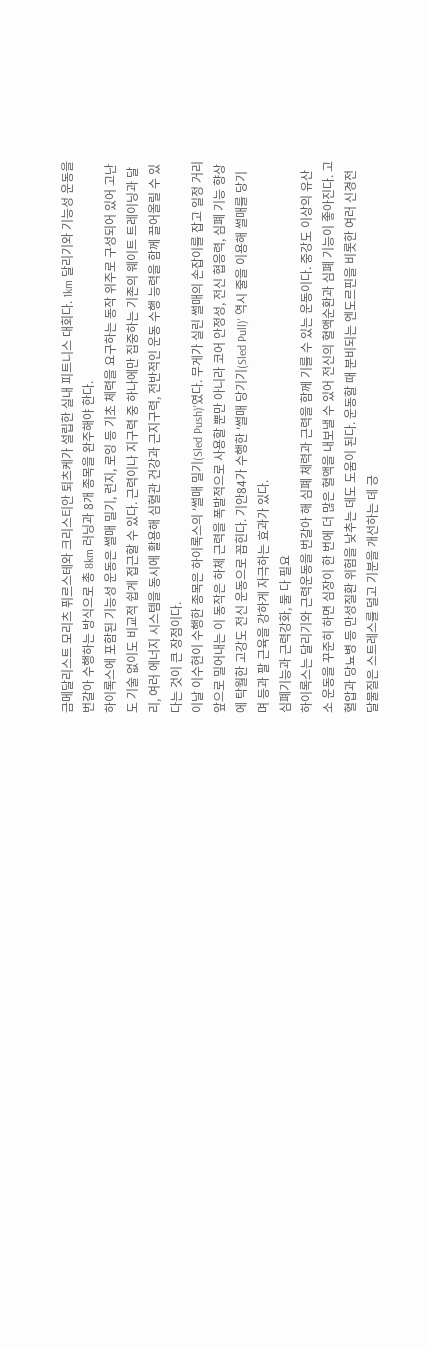금메달리스트 모리츠 퓌르스테와 크리스티안 퇴츠케가 설립한 실내 피트니스 대회다. 1km 달리기와 기능성 운동을 번갈아 수행하는 방식으로 총 8km 러닝과 8개 종목을 완주해야 한다.
하이록스에 포함된 기능성 운동은 썰매 밀기, 런지, 로잉 등 기초 체력을 요구하는 동작 위주로 구성되어 있어 고난도 기술 없이도 비교적 쉽게 접근할 수 있다. 근력이나 지구력 중 하나에만 집중하는 기존의 웨이트 트레이닝과 달리, 여러 에너지 시스템을 동시에 활용해 심혈관 건강과 근지구력, 전반적인 운동 수행 능력을 함께 끌어올릴 수 있다는 것이 큰 장점이다.
이날 이수현이 수행한 종목은 하이록스의 '썰매 밀기(Sled Push)'였다. 무게가 실린 썰매의 손잡이를 잡고 일정 거리 앞으로 밀어내는 이 동작은 하체 근력을 폭발적으로 사용할 뿐만 아니라 코어 안정성, 전신 협응력, 심폐 기능 향상에 탁월한 고강도 전신 운동으로 꼽힌다. 기안84가 수행한 '썰매 당기기(Sled Pull)' 역시 줄을 이용해 썰매를 당기며 등과 팔 근육을 강하게 자극하는 효과가 있다.
심폐기능과 근력강화, 둘 다 필요
하이록스는 달리기와 근력운동을 번갈아 해 심폐 체력과 근력을 함께 기를 수 있는 운동이다. 중강도 이상의 유산소 운동을 꾸준히 하면 심장이 한 번에 더 많은 혈액을 내보낼 수 있어 전신의 혈액순환과 심폐 기능이 좋아진다. 고혈압과 당뇨병 등 만성질환 위험을 낮추는 데도 도움이 된다. 운동할 때 분비되는 엔도르핀을 비롯한 여러 신경전달물질은 스트레스를 덜고 기분을 개선하는 데 긍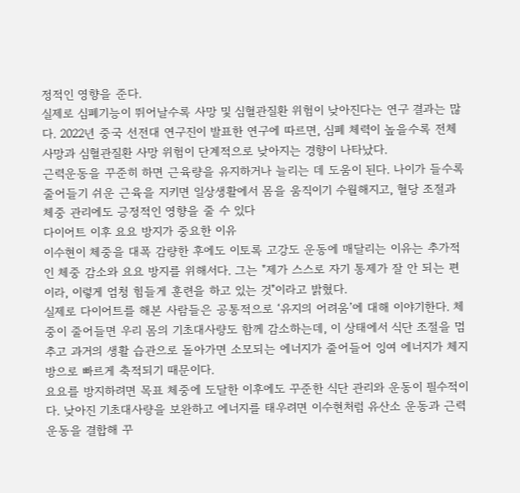정적인 영향을 준다.
실제로 심폐기능이 뛰어날수록 사망 및 심혈관질환 위험이 낮아진다는 연구 결과는 많다. 2022년 중국 선전대 연구진이 발표한 연구에 따르면, 심폐 체력이 높을수록 전체 사망과 심혈관질환 사망 위험이 단계적으로 낮아지는 경향이 나타났다.
근력운동을 꾸준히 하면 근육량을 유지하거나 늘리는 데 도움이 된다. 나이가 들수록 줄어들기 쉬운 근육을 지키면 일상생활에서 몸을 움직이기 수월해지고, 혈당 조절과 체중 관리에도 긍정적인 영향을 줄 수 있다
다이어트 이후 요요 방지가 중요한 이유
이수현이 체중을 대폭 감량한 후에도 이토록 고강도 운동에 매달리는 이유는 추가적인 체중 감소와 요요 방지를 위해서다. 그는 "제가 스스로 자기 통제가 잘 안 되는 편이라, 이렇게 엄청 힘들게 훈련을 하고 있는 것"이라고 밝혔다.
실제로 다이어트를 해본 사람들은 공통적으로 ‘유지의 어려움’에 대해 이야기한다. 체중이 줄어들면 우리 몸의 기초대사량도 함께 감소하는데, 이 상태에서 식단 조절을 멈추고 과거의 생활 습관으로 돌아가면 소모되는 에너지가 줄어들어 잉여 에너지가 체지방으로 빠르게 축적되기 때문이다.
요요를 방지하려면 목표 체중에 도달한 이후에도 꾸준한 식단 관리와 운동이 필수적이다. 낮아진 기초대사량을 보완하고 에너지를 태우려면 이수현처럼 유산소 운동과 근력 운동을 결합해 꾸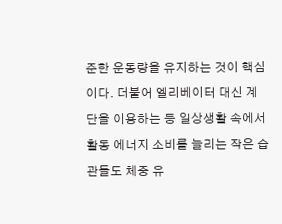준한 운동량을 유지하는 것이 핵심이다. 더불어 엘리베이터 대신 계단을 이용하는 등 일상생활 속에서 활동 에너지 소비를 늘리는 작은 습관들도 체중 유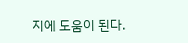지에 도움이 된다.